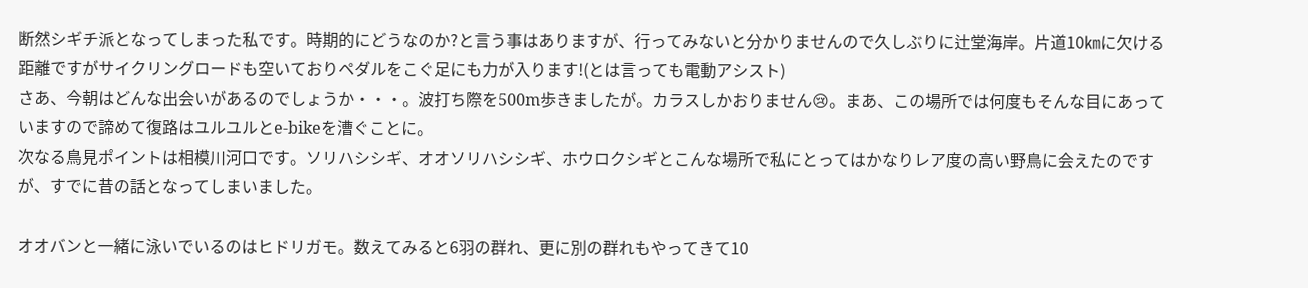断然シギチ派となってしまった私です。時期的にどうなのか?と言う事はありますが、行ってみないと分かりませんので久しぶりに辻堂海岸。片道10㎞に欠ける距離ですがサイクリングロードも空いておりペダルをこぐ足にも力が入ります!(とは言っても電動アシスト)
さあ、今朝はどんな出会いがあるのでしょうか・・・。波打ち際を500m歩きましたが。カラスしかおりません😢。まあ、この場所では何度もそんな目にあっていますので諦めて復路はユルユルとe-bikeを漕ぐことに。
次なる鳥見ポイントは相模川河口です。ソリハシシギ、オオソリハシシギ、ホウロクシギとこんな場所で私にとってはかなりレア度の高い野鳥に会えたのですが、すでに昔の話となってしまいました。

オオバンと一緒に泳いでいるのはヒドリガモ。数えてみると6羽の群れ、更に別の群れもやってきて10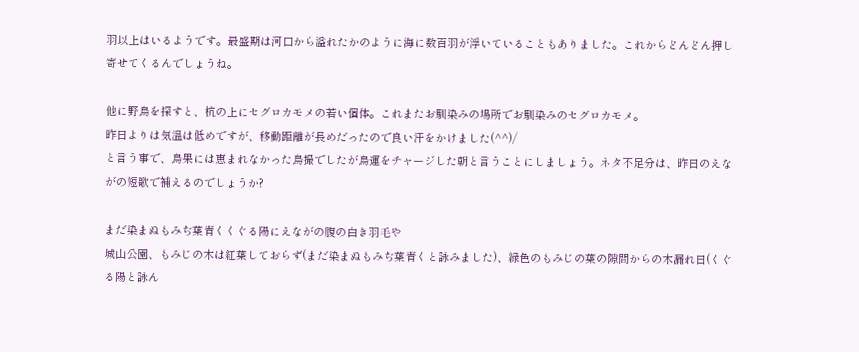羽以上はいるようです。最盛期は河口から溢れたかのように海に数百羽が浮いていることもありました。これからどんどん押し寄せてくるんでしょうね。

他に野鳥を探すと、杭の上にセグロカモメの若い個体。これまたお馴染みの場所でお馴染みのセグロカモメ。
昨日よりは気温は低めですが、移動距離が長めだったので良い汗をかけました(^^)/
と言う事で、鳥果には恵まれなかった鳥撮でしたが鳥運をチャージした朝と言うことにしましょう。ネタ不足分は、昨日のえながの短歌で補えるのでしょうか?

まだ染まぬもみぢ葉青くくぐる陽にえながの腹の白き羽毛や
城山公園、もみじの木は紅葉しておらず(まだ染まぬもみぢ葉青くと詠みました)、緑色のもみじの葉の隙間からの木漏れ日(くぐる陽と詠ん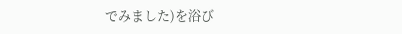でみました)を浴び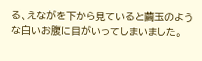る、えながを下から見ていると繭玉のような白いお腹に目がいってしまいました。